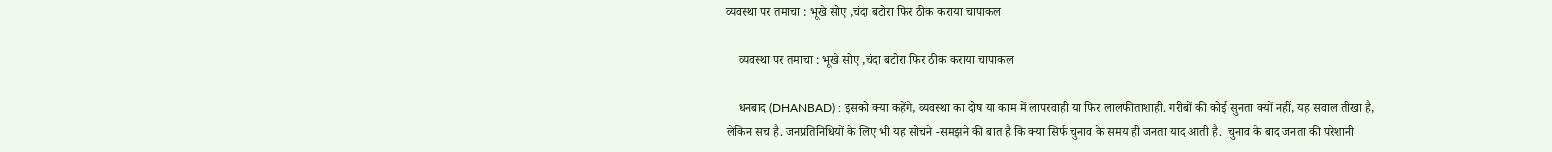व्यवस्था पर तमाचा : भूखे सोए ,चंदा बटोरा फिर ठीक कराया चापाकल

    व्यवस्था पर तमाचा : भूखे सोए ,चंदा बटोरा फिर ठीक कराया चापाकल

    धनबाद (DHANBAD) : इसको क्या कहेंगे, व्यवस्था का दोष या काम में लापरवाही या फिर लालफीताशाही. गरीबों की कोई सुनता क्यों नहीं, यह सवाल तीखा है, लेकिन सच है. जनप्रतिनिधियों के लिए भी यह सोचने -समझने की बात है कि क्या सिर्फ चुनाव के समय ही जनता याद आती है.  चुनाव के बाद जनता की परेशानी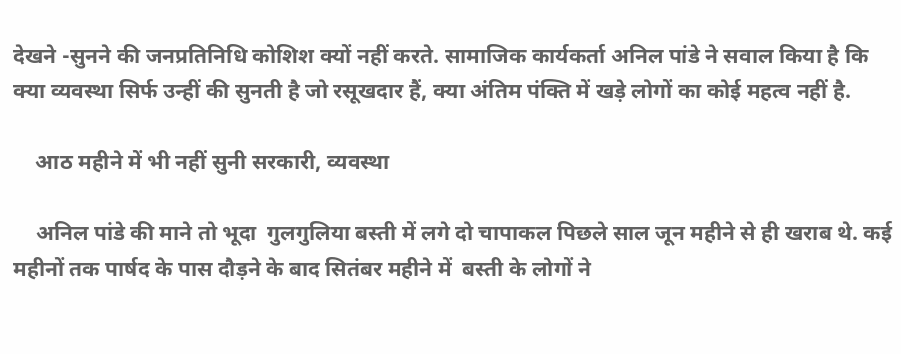देखने -सुनने की जनप्रतिनिधि कोशिश क्यों नहीं करते. सामाजिक कार्यकर्ता अनिल पांडे ने सवाल किया है कि क्या व्यवस्था सिर्फ उन्हीं की सुनती है जो रसूखदार हैं, क्या अंतिम पंक्ति में खड़े लोगों का कोई महत्व नहीं है.

    आठ महीने में भी नहीं सुनी सरकारी, व्यवस्था

    अनिल पांडे की माने तो भूदा  गुलगुलिया बस्ती में लगे दो चापाकल पिछले साल जून महीने से ही खराब थे. कई महीनों तक पार्षद के पास दौड़ने के बाद सितंबर महीने में  बस्ती के लोगों ने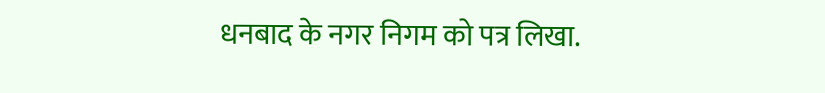धनबाद के नगर निगम को पत्र लिखा.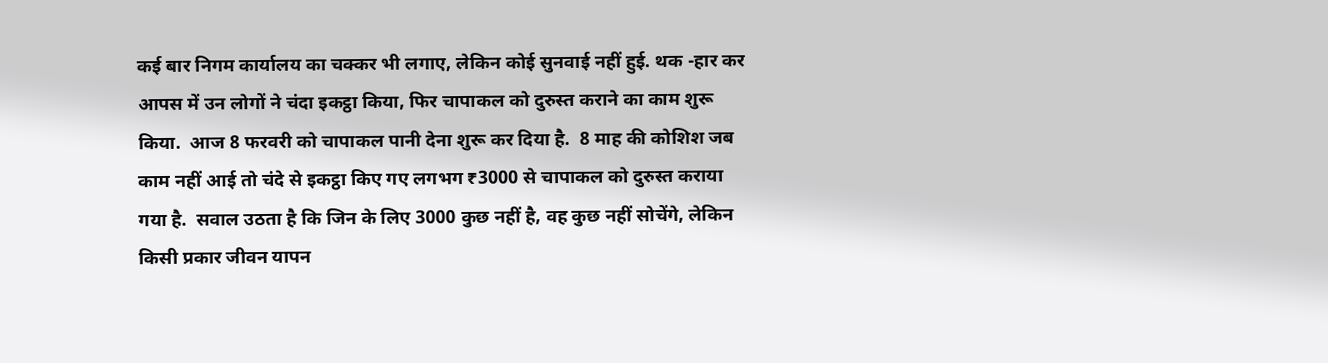कई बार निगम कार्यालय का चक्कर भी लगाए, लेकिन कोई सुनवाई नहीं हुई. थक -हार कर आपस में उन लोगों ने चंदा इकट्ठा किया, फिर चापाकल को दुरुस्त कराने का काम शुरू किया.  आज 8 फरवरी को चापाकल पानी देना शुरू कर दिया है.  8 माह की कोशिश जब काम नहीं आई तो चंदे से इकट्ठा किए गए लगभग ₹3000 से चापाकल को दुरुस्त कराया गया है.  सवाल उठता है कि जिन के लिए 3000 कुछ नहीं है, वह कुछ नहीं सोचेंगे, लेकिन किसी प्रकार जीवन यापन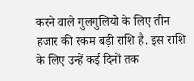करने वाले गुलगुलियो के लिए तीन हजार की रकम बड़ी राशि है. इस राशि के लिए उन्हें कई दिनों तक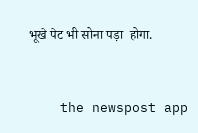भूखे पेट भी सोना पड़ा  होगा.


    the newspost app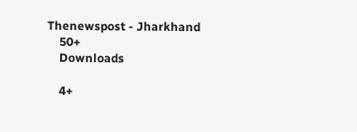Thenewspost - Jharkhand
    50+
    Downloads

    4+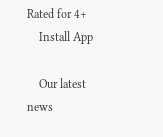Rated for 4+
    Install App

    Our latest news